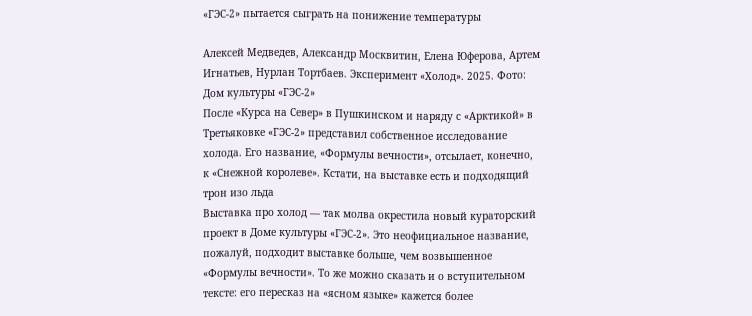«ГЭС-2» пытается сыграть на понижение температуры

Алексей Медведев, Александр Москвитин, Елена Юферова, Артем Игнатьев, Нурлан Тортбаев. Эксперимент «Холод». 2025. Фото: Дом культуры «ГЭС-2»
После «Курса на Север» в Пушкинском и наряду с «Арктикой» в Третьяковке «ГЭС-2» представил собственное исследование холода. Его название, «Формулы вечности», отсылает, конечно, к «Снежной королеве». Кстати, на выставке есть и подходящий трон изо льда
Выставка про холод — так молва окрестила новый кураторский проект в Доме культуры «ГЭС-2». Это неофициальное название, пожалуй, подходит выставке больше, чем возвышенное «Формулы вечности». То же можно сказать и о вступительном тексте: его пересказ на «ясном языке» кажется более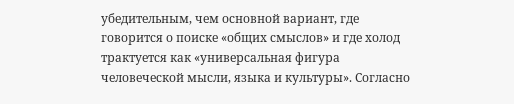убедительным, чем основной вариант, где говорится о поиске «общих смыслов» и где холод трактуется как «универсальная фигура человеческой мысли, языка и культуры». Согласно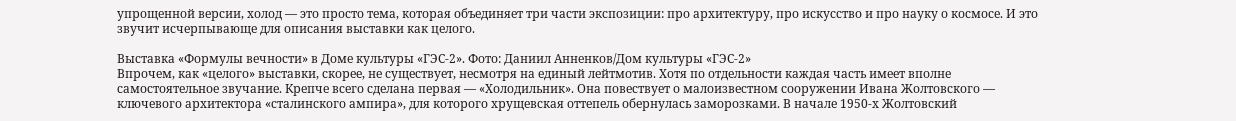упрощенной версии, холод — это просто тема, которая объединяет три части экспозиции: про архитектуру, про искусство и про науку о космосе. И это звучит исчерпывающе для описания выставки как целого.

Выставка «Формулы вечности» в Доме культуры «ГЭС-2». Фото: Даниил Анненков/Дом культуры «ГЭС-2»
Впрочем, как «целого» выставки, скорее, не существует, несмотря на единый лейтмотив. Хотя по отдельности каждая часть имеет вполне самостоятельное звучание. Крепче всего сделана первая — «Холодильник». Она повествует о малоизвестном сооружении Ивана Жолтовского — ключевого архитектора «сталинского ампира», для которого хрущевская оттепель обернулась заморозками. В начале 1950-х Жолтовский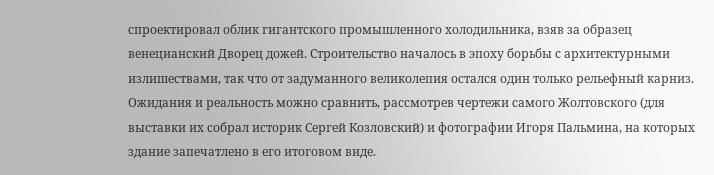спроектировал облик гигантского промышленного холодильника, взяв за образец венецианский Дворец дожей. Строительство началось в эпоху борьбы с архитектурными излишествами, так что от задуманного великолепия остался один только рельефный карниз. Ожидания и реальность можно сравнить, рассмотрев чертежи самого Жолтовского (для выставки их собрал историк Сергей Козловский) и фотографии Игоря Пальмина, на которых здание запечатлено в его итоговом виде.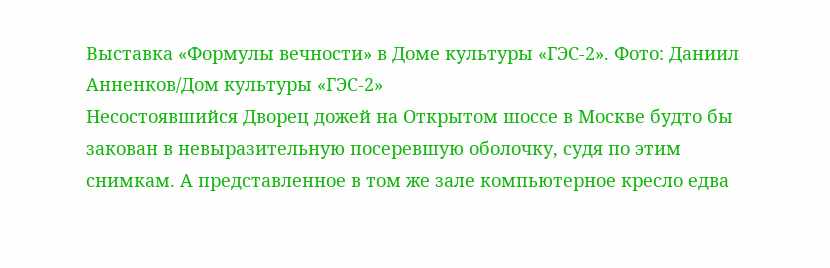Выставка «Формулы вечности» в Доме культуры «ГЭС-2». Фото: Даниил Анненков/Дом культуры «ГЭС-2»
Несостоявшийся Дворец дожей на Открытом шоссе в Москве будто бы закован в невыразительную посеревшую оболочку, судя по этим снимкам. А представленное в том же зале компьютерное кресло едва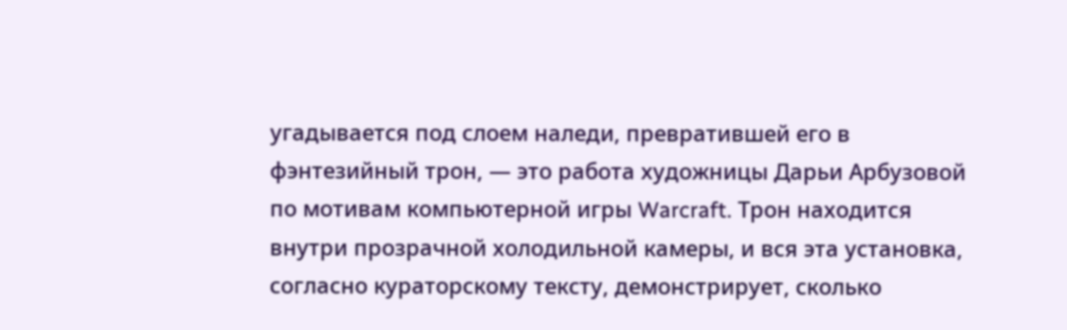угадывается под слоем наледи, превратившей его в фэнтезийный трон, — это работа художницы Дарьи Арбузовой по мотивам компьютерной игры Warcraft. Трон находится внутри прозрачной холодильной камеры, и вся эта установка, согласно кураторскому тексту, демонстрирует, сколько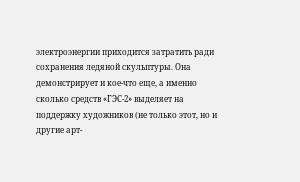электроэнергии приходится затратить ради сохранения ледяной скульптуры. Она демонстрирует и кое-что еще, а именно сколько средств «ГЭС-2» выделяет на поддержку художников (не только этот, но и другие арт-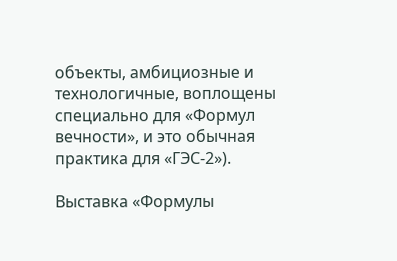объекты, амбициозные и технологичные, воплощены специально для «Формул вечности», и это обычная практика для «ГЭС-2»).

Выставка «Формулы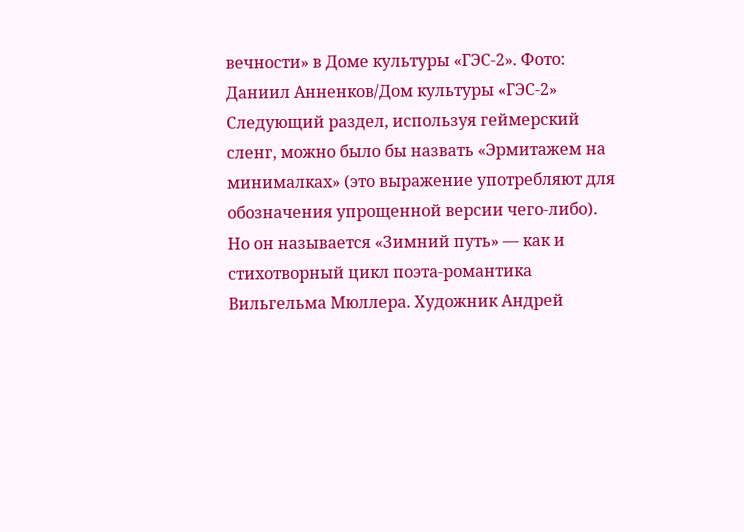вечности» в Доме культуры «ГЭС-2». Фото: Даниил Анненков/Дом культуры «ГЭС-2»
Следующий раздел, используя геймерский сленг, можно было бы назвать «Эрмитажем на минималках» (это выражение употребляют для обозначения упрощенной версии чего-либо). Но он называется «Зимний путь» — как и стихотворный цикл поэта-романтика Вильгельма Мюллера. Художник Андрей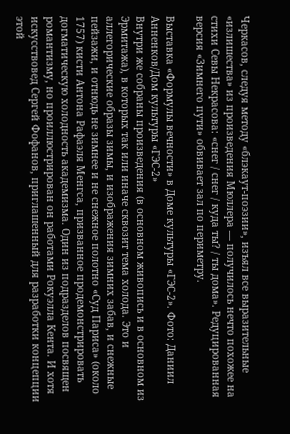Черкасов, следуя методу «блэкаут-поэзии», изъял все выразительные «излишества» из произведения Мюллера — получилось нечто похожее на стихи Севы Некрасова: «снег / снег / куда ты? / ты дома». Редуцированная версия «Зимнего пути» обвивает зал по периметру.

Выставка «Формулы вечности» в Доме культуры «ГЭС-2». Фото: Даниил Анненков/Дом культуры «ГЭС-2»
Внутри же собраны произведения (в основном живопись и в основном из Эрмитажа), в которых так или иначе сквозит тема холода. Это и аллегорические образы зимы, и изображения зимних забав, и снежные пейзажи, и отнюдь не зимнее и не снежное полотно «Суд Париса» (около 1757) кисти Антона Рафаэля Менгса, призванное продемонстрировать догматическую холодность академизма. Один из подразделов посвящен романтизму, но проиллюстрирован он работами Рокуэлла Кента. И хотя искусствовед Сергей Фофанов, приглашенный для разработки концепции этой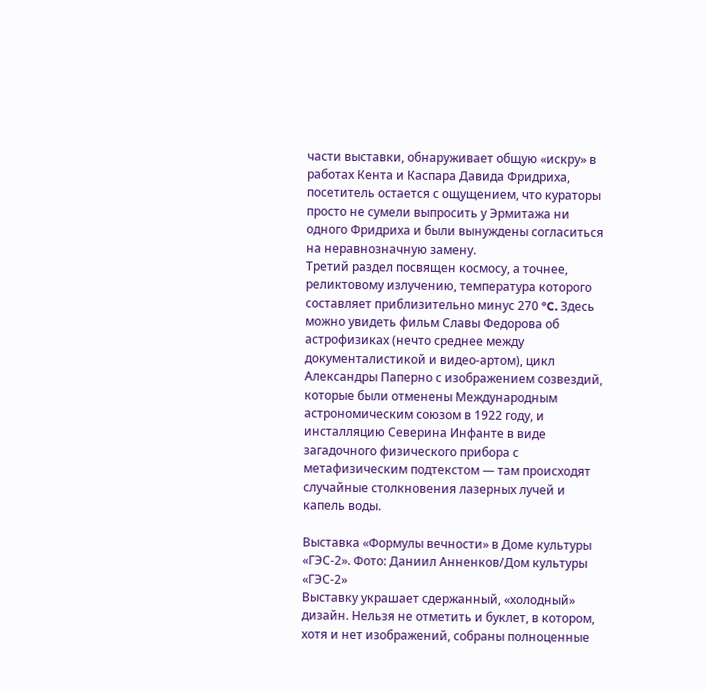части выставки, обнаруживает общую «искру» в работах Кента и Каспара Давида Фридриха, посетитель остается с ощущением, что кураторы просто не сумели выпросить у Эрмитажа ни одного Фридриха и были вынуждены согласиться на неравнозначную замену.
Третий раздел посвящен космосу, а точнее, реликтовому излучению, температура которого составляет приблизительно минус 270 °C. Здесь можно увидеть фильм Славы Федорова об астрофизиках (нечто среднее между документалистикой и видео-артом), цикл Александры Паперно с изображением созвездий, которые были отменены Международным астрономическим союзом в 1922 году, и инсталляцию Северина Инфанте в виде загадочного физического прибора с метафизическим подтекстом — там происходят случайные столкновения лазерных лучей и капель воды.

Выставка «Формулы вечности» в Доме культуры «ГЭС-2». Фото: Даниил Анненков/Дом культуры «ГЭС-2»
Выставку украшает сдержанный, «холодный» дизайн. Нельзя не отметить и буклет, в котором, хотя и нет изображений, собраны полноценные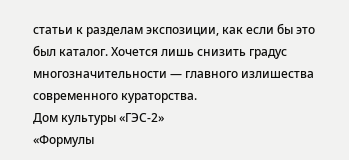статьи к разделам экспозиции, как если бы это был каталог. Хочется лишь снизить градус многозначительности — главного излишества современного кураторства.
Дом культуры «ГЭС-2»
«Формулы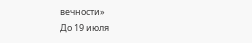вечности»
До 19 июля